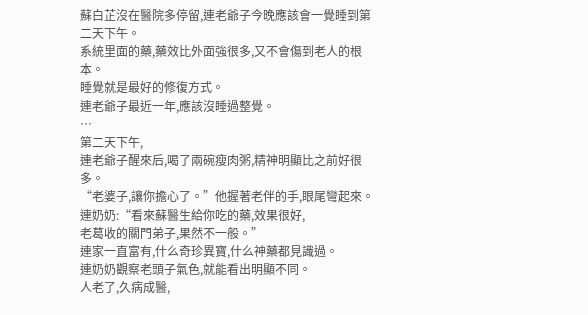蘇白芷沒在醫院多停留,連老爺子今晚應該會一覺睡到第二天下午。
系統里面的藥,藥效比外面強很多,又不會傷到老人的根本。
睡覺就是最好的修復方式。
連老爺子最近一年,應該沒睡過整覺。
…
第二天下午,
連老爺子醒來后,喝了兩碗瘦肉粥,精神明顯比之前好很多。
“老婆子,讓你擔心了。”他握著老伴的手,眼尾彎起來。
連奶奶:“看來蘇醫生給你吃的藥,效果很好,
老葛收的關門弟子,果然不一般。”
連家一直富有,什么奇珍異寶,什么神藥都見識過。
連奶奶觀察老頭子氣色,就能看出明顯不同。
人老了,久病成醫,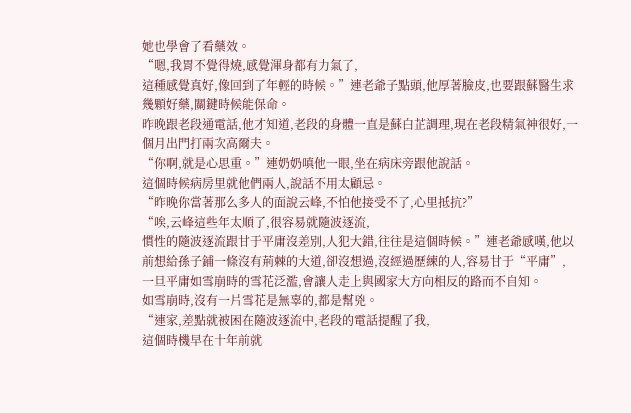她也學會了看藥效。
“嗯,我胃不覺得燒,感覺渾身都有力氣了,
這種感覺真好,像回到了年輕的時候。”連老爺子點頭,他厚著臉皮,也要跟蘇醫生求幾顆好藥,關鍵時候能保命。
昨晚跟老段通電話,他才知道,老段的身體一直是蘇白芷調理,現在老段精氣神很好,一個月出門打兩次高爾夫。
“你啊,就是心思重。”連奶奶嗔他一眼,坐在病床旁跟他說話。
這個時候病房里就他們兩人,說話不用太顧忌。
“昨晚你當著那么多人的面說云峰,不怕他接受不了,心里抵抗?”
“唉,云峰這些年太順了,很容易就隨波逐流,
慣性的隨波逐流跟甘于平庸沒差別,人犯大錯,往往是這個時候。”連老爺感嘆,他以前想給孫子鋪一條沒有荊棘的大道,卻沒想過,沒經過歷練的人,容易甘于“平庸”,
一旦平庸如雪崩時的雪花泛濫,會讓人走上與國家大方向相反的路而不自知。
如雪崩時,沒有一片雪花是無辜的,都是幫兇。
“連家,差點就被困在隨波逐流中,老段的電話提醒了我,
這個時機早在十年前就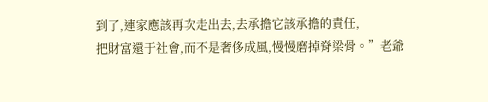到了,連家應該再次走出去,去承擔它該承擔的責任,
把財富還于社會,而不是奢侈成風,慢慢磨掉脊梁骨。”老爺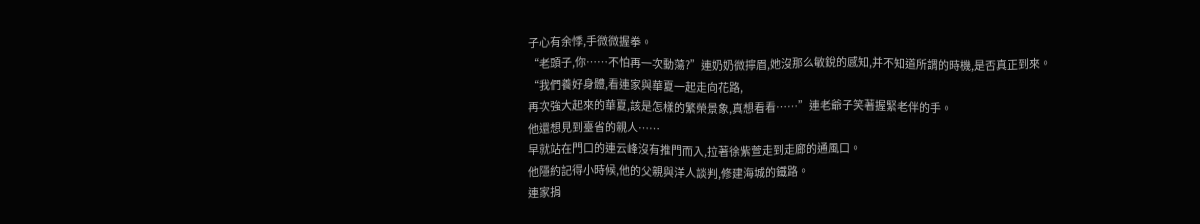子心有余悸,手微微握拳。
“老頭子,你……不怕再一次動蕩?”連奶奶微擰眉,她沒那么敏銳的感知,并不知道所謂的時機,是否真正到來。
“我們養好身體,看連家與華夏一起走向花路,
再次強大起來的華夏,該是怎樣的繁榮景象,真想看看……”連老爺子笑著握緊老伴的手。
他還想見到臺省的親人……
早就站在門口的連云峰沒有推門而入,拉著徐紫萱走到走廊的通風口。
他隱約記得小時候,他的父親與洋人談判,修建海城的鐵路。
連家捐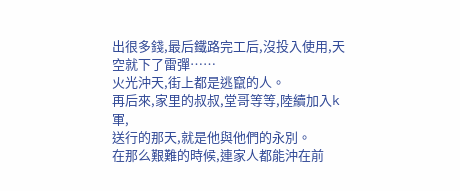出很多錢,最后鐵路完工后,沒投入使用,天空就下了雷彈……
火光沖天,街上都是逃竄的人。
再后來,家里的叔叔,堂哥等等,陸續加入k軍,
送行的那天,就是他與他們的永別。
在那么艱難的時候,連家人都能沖在前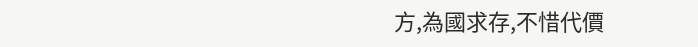方,為國求存,不惜代價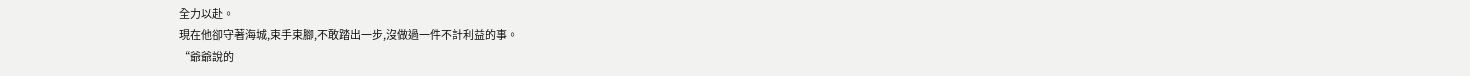全力以赴。
現在他卻守著海城,束手束腳,不敢踏出一步,沒做過一件不計利益的事。
“爺爺說的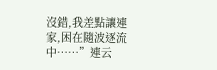沒錯,我差點讓連家,困在隨波逐流中……”連云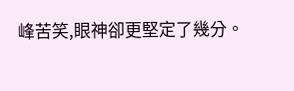峰苦笑,眼神卻更堅定了幾分。